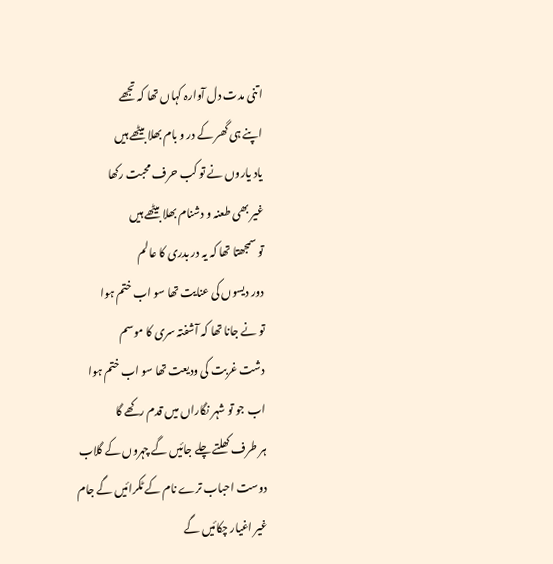اتنی مدت دل آوارہ کہاں تھا کہ تجھے
اپنے ہی گھر کے در و بام بھلا بیٹھے ہیں
یاد یاروں نے تو کب حرف محبت رکھا
غیر بھی طعنہ و دشنام بھلا بیٹھے ہیں
تو سمجھتا تھا کہ یہ در بدری کا عالم
دور دیسوں کی عنایت تھا سو اب ختم ہوا
تو نے جانا تھا کہ آشفتہ سری کا موسم
دشت غربت کی ودیعت تھا سو اب ختم ہوا
اب جو تو شہر نگاراں میں قدم رکھے گا
ہر طرف کھلتے چلے جائیں گے چہروں کے گلاب
دوست احباب ترے نام کے ٹکرائیں گے جام
غیر اغیار چکائیں گے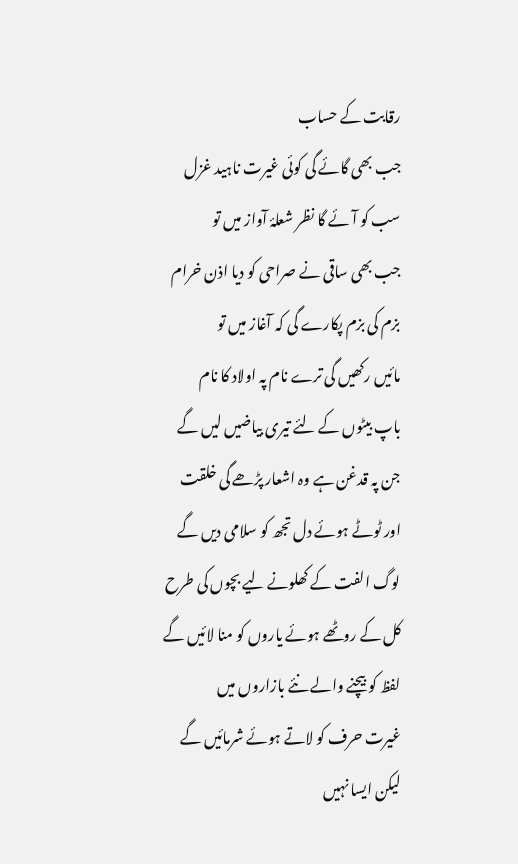رقابت کے حساب
جب بھی گائے گی کوئی غیرت ناہید غزل
سب کو آئے گا نظر شعلۂ آواز میں تو
جب بھی ساقی نے صراحی کو دیا اذن خرام
بزم کی بزم پکارے گی کہ آغاز میں تو
مائیں رکھیں گی ترے نام پہ اولاد کا نام
باپ بیٹوں کے لئے تیری بیاضیں لیں گے
جن پہ قدغن ہے وہ اشعار پڑھے گی خلقت
اور ٹوٹے ہوئے دل تجھ کو سلامی دیں گے
لوگ الفت کے کھلونے لیے بچوں کی طرح
کل کے روٹھے ہوئے یاروں کو منا لائیں گے
لفظ کو بیچنے والے نئے بازاروں میں
غیرت حرف کو لاتے ہوئے شرمائیں گے
لیکن ایسا نہیں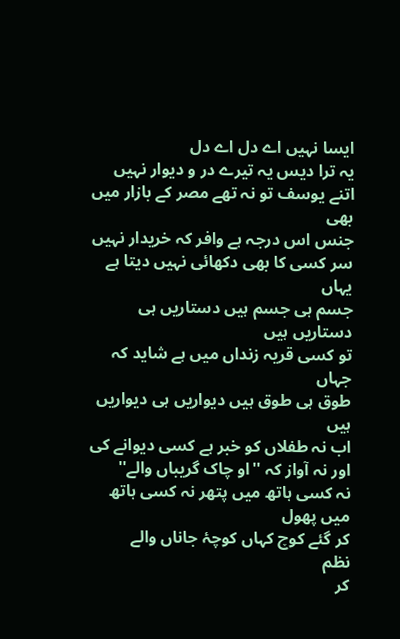ایسا نہیں اے دل اے دل
یہ ترا دیس یہ تیرے در و دیوار نہیں
اتنے یوسف تو نہ تھے مصر کے بازار میں بھی
جنس اس درجہ ہے وافر کہ خریدار نہیں
سر کسی کا بھی دکھائی نہیں دیتا ہے یہاں
جسم ہی جسم ہیں دستاریں ہی دستاریں ہیں
تو کسی قریہ زنداں میں ہے شاید کہ جہاں
طوق ہی طوق ہیں دیواریں ہی دیواریں ہیں
اب نہ طفلاں کو خبر ہے کسی دیوانے کی
اور نہ آواز کہ ''او چاک گریباں والے''
نہ کسی ہاتھ میں پتھر نہ کسی ہاتھ میں پھول
کر گئے کوچ کہاں کوچۂ جاناں والے
نظم
کر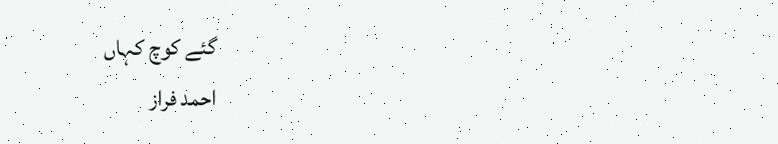گئے کوچ کہاں
احمد فراز